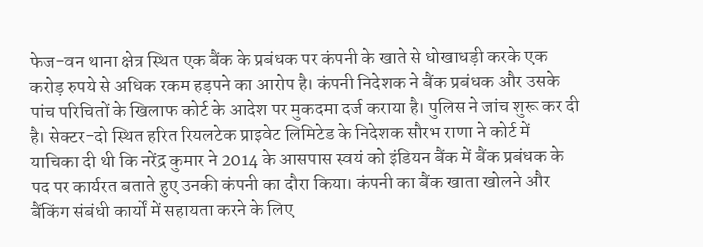फेज-वन थाना क्षेत्र स्थित एक बैंक के प्रबंधक पर कंपनी के खाते से धोखाधड़ी करके एक करोड़ रुपये से अधिक रकम हड़पने का आरोप है। कंपनी निदेशक ने बैंक प्रबंधक और उसके पांच परिचितों के खिलाफ कोर्ट के आदेश पर मुकदमा दर्ज कराया है। पुलिस ने जांच शुरू कर दी है। सेक्टर-दो स्थित हरित रियलटेक प्राइवेट लिमिटेड के निदेशक सौरभ राणा ने कोर्ट में याचिका दी थी कि नरेंद्र कुमार ने 2014 के आसपास स्वयं को इंडियन बैंक में बैंक प्रबंधक के पद पर कार्यरत बताते हुए उनकी कंपनी का दौरा किया। कंपनी का बैंक खाता खोलने और बैंकिंग संबंधी कार्यों में सहायता करने के लिए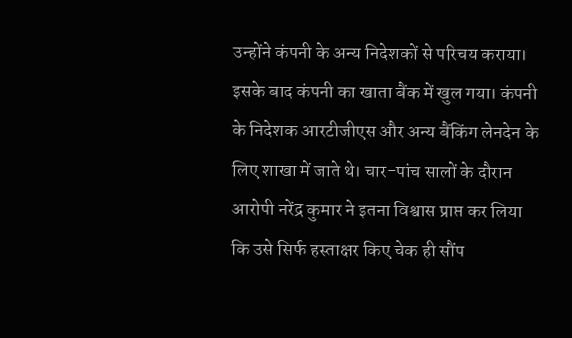उन्होंने कंपनी के अन्य निदेशकों से परिचय कराया। इसके बाद कंपनी का खाता बैंक में खुल गया। कंपनी के निदेशक आरटीजीएस और अन्य बैंकिंग लेनदेन के लिए शाखा में जाते थे। चार-पांच सालों के दौरान आरोपी नरेंद्र कुमार ने इतना विश्वास प्राप्त कर लिया कि उसे सिर्फ हस्ताक्षर किए चेक ही सौंप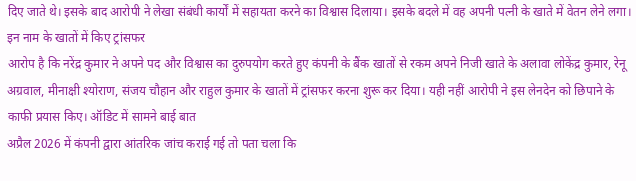दिए जाते थे। इसके बाद आरोपी ने लेखा संबंधी कार्यों में सहायता करने का विश्वास दिलाया। इसके बदले में वह अपनी पत्नी के खाते में वेतन लेने लगा। इन नाम के खातों में किए ट्रांसफर
आरोप है कि नरेंद्र कुमार ने अपने पद और विश्वास का दुरुपयोग करते हुए कंपनी के बैंक खातों से रकम अपने निजी खाते के अलावा लोकेंद्र कुमार, रेनू अग्रवाल, मीनाक्षी श्योराण, संजय चौहान और राहुल कुमार के खातों में ट्रांसफर करना शुरू कर दिया। यही नहीं आरोपी ने इस लेनदेन को छिपाने के काफी प्रयास किए। ऑडिट में सामने बाई बात
अप्रैल 2026 में कंपनी द्वारा आंतरिक जांच कराई गई तो पता चला कि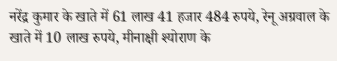नरेंद्र कुमार के खाते में 61 लाख 41 हजार 484 रुपये, रेनू अग्रवाल के खाते में 10 लाख रुपये, मीनाक्षी श्योराण के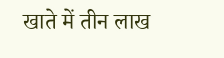खाते में तीन लाख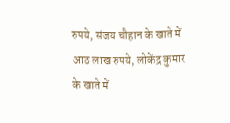रुपये, संजय चौहान के खाते में आठ लाख रुपये, लोकेंद्र कुमार के खाते में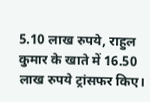5.10 लाख रुपये, राहुल कुमार के खाते में 16.50 लाख रुपये ट्रांसफर किए।